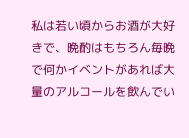私は若い頃からお酒が大好きで、晩酌はもちろん毎晩で何かイベントがあれば大量のアルコールを飲んでい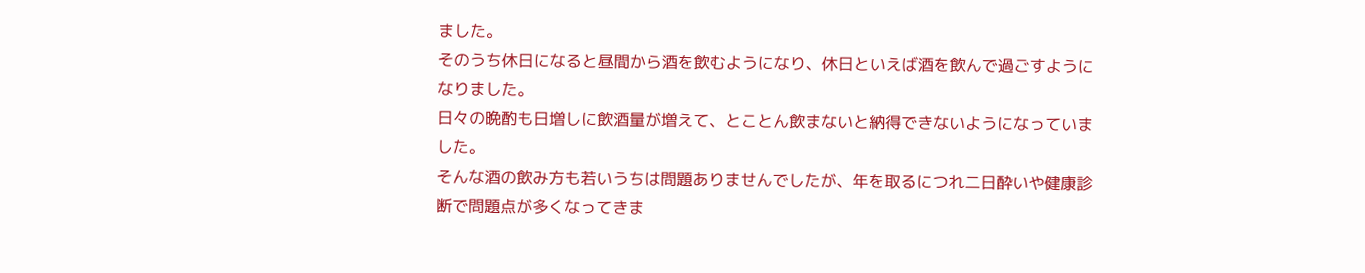ました。
そのうち休日になると昼間から酒を飲むようになり、休日といえば酒を飲んで過ごすようになりました。
日々の晩酌も日増しに飲酒量が増えて、とことん飲まないと納得できないようになっていました。
そんな酒の飲み方も若いうちは問題ありませんでしたが、年を取るにつれ二日酔いや健康診断で問題点が多くなってきま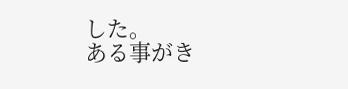した。
ある事がき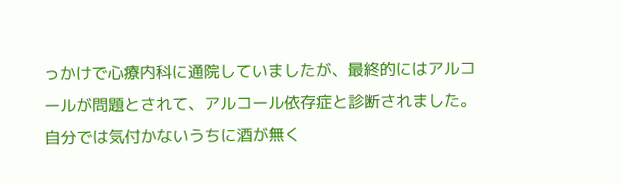っかけで心療内科に通院していましたが、最終的にはアルコールが問題とされて、アルコール依存症と診断されました。
自分では気付かないうちに酒が無く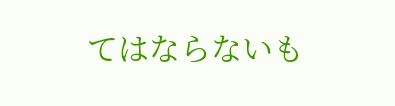てはならないも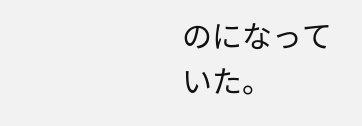のになっていた。